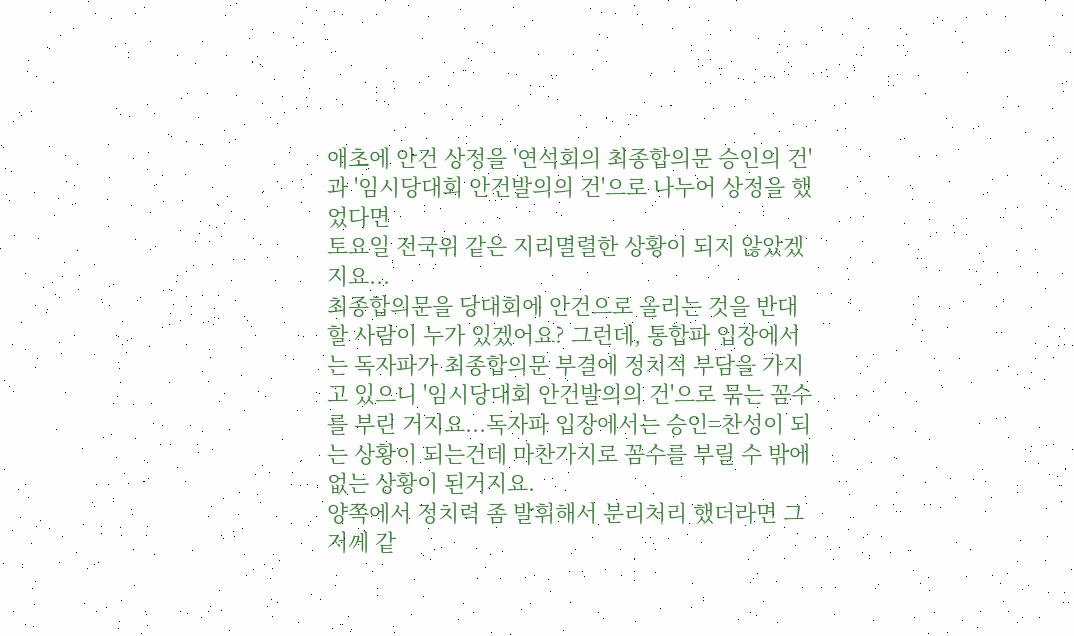애초에 안건 상정을 '연석회의 최종합의문 승인의 건'과 '임시당대회 안건발의의 건'으로 나누어 상정을 했었다면
토요일 전국위 같은 지리멸렬한 상황이 되지 않았겠지요...
최종합의문을 당대회에 안건으로 올리는 것을 반대할 사람이 누가 있겠어요? 그런데, 통합파 입장에서는 독자파가 최종합의문 부결에 정치적 부담을 가지고 있으니 '임시당대회 안건발의의 건'으로 묶는 꼼수를 부린 거지요...독자파 입장에서는 승인=찬성이 되는 상황이 되는건데 마찬가지로 꼼수를 부릴 수 밖에 없는 상황이 된거지요.
양쪽에서 정치력 좀 발휘해서 분리처리 했더라면 그저께 같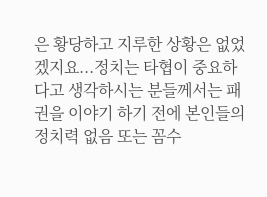은 황당하고 지루한 상황은 없었겠지요...정치는 타협이 중요하다고 생각하시는 분들께서는 패권을 이야기 하기 전에 본인들의 정치력 없음 또는 꼼수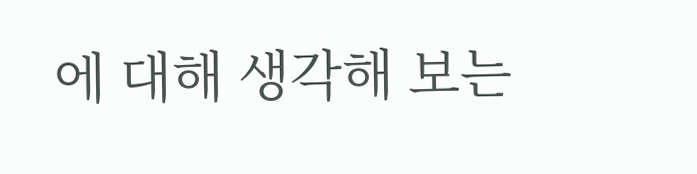에 대해 생각해 보는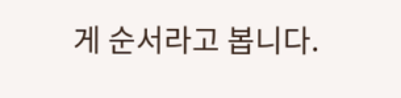게 순서라고 봅니다.